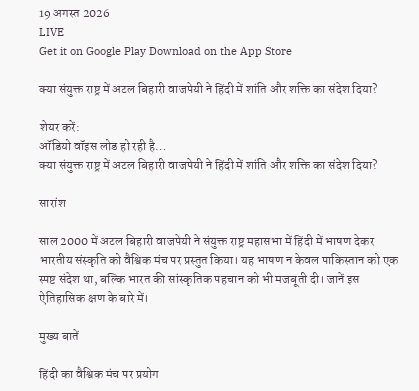19 अगस्त 2026
LIVE
Get it on Google Play Download on the App Store

क्या संयुक्त राष्ट्र में अटल बिहारी वाजपेयी ने हिंदी में शांति और शक्ति का संदेश दिया?

शेयर करें:
ऑडियो वॉइस लोड हो रही है…
क्या संयुक्त राष्ट्र में अटल बिहारी वाजपेयी ने हिंदी में शांति और शक्ति का संदेश दिया?

सारांश

साल 2000 में अटल बिहारी वाजपेयी ने संयुक्त राष्ट्र महासभा में हिंदी में भाषण देकर भारतीय संस्कृति को वैश्विक मंच पर प्रस्तुत किया। यह भाषण न केवल पाकिस्तान को एक स्पष्ट संदेश था, बल्कि भारत की सांस्कृतिक पहचान को भी मजबूती दी। जानें इस ऐतिहासिक क्षण के बारे में।

मुख्य बातें

हिंदी का वैश्विक मंच पर प्रयोग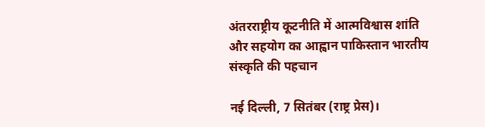अंतरराष्ट्रीय कूटनीति में आत्मविश्वास शांति और सहयोग का आह्वान पाकिस्तान भारतीय संस्कृति की पहचान

नई दिल्ली, 7 सितंबर (राष्ट्र प्रेस)।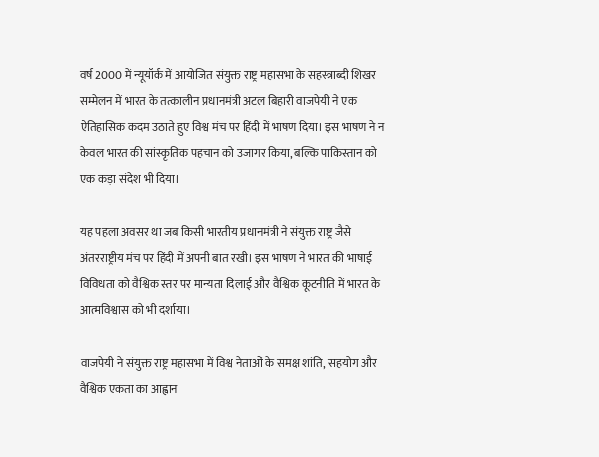वर्ष 2000 में न्यूयॉर्क में आयोजित संयुक्त राष्ट्र महासभा के सहस्त्राब्दी शिखर सम्मेलन में भारत के तत्कालीन प्रधानमंत्री अटल बिहारी वाजपेयी ने एक ऐतिहासिक कदम उठाते हुए विश्व मंच पर हिंदी में भाषण दिया। इस भाषण ने न केवल भारत की सांस्कृतिक पहचान को उजागर किया, बल्कि पाकिस्तान को एक कड़ा संदेश भी दिया।

यह पहला अवसर था जब किसी भारतीय प्रधानमंत्री ने संयुक्त राष्ट्र जैसे अंतरराष्ट्रीय मंच पर हिंदी में अपनी बात रखी। इस भाषण ने भारत की भाषाई विविधता को वैश्विक स्तर पर मान्यता दिलाई और वैश्विक कूटनीति में भारत के आत्मविश्वास को भी दर्शाया।

वाजपेयी ने संयुक्त राष्ट्र महासभा में विश्व नेताओं के समक्ष शांति, सहयोग और वैश्विक एकता का आह्वान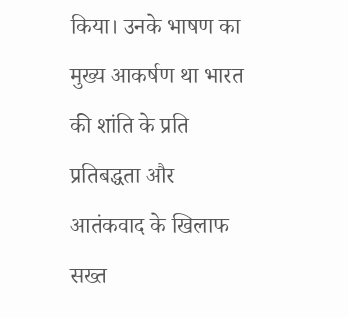किया। उनके भाषण का मुख्य आकर्षण था भारत की शांति के प्रति प्रतिबद्धता और आतंकवाद के खिलाफ सख्त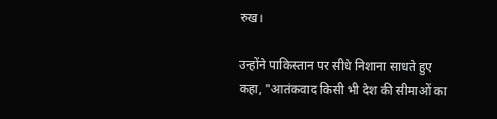रुख।

उन्होंने पाकिस्तान पर सीधे निशाना साधते हुए कहा, "आतंकवाद किसी भी देश की सीमाओं का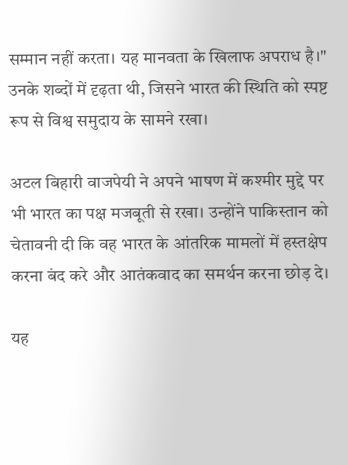सम्मान नहीं करता। यह मानवता के खिलाफ अपराध है।" उनके शब्दों में दृढ़ता थी, जिसने भारत की स्थिति को स्पष्ट रूप से विश्व समुदाय के सामने रखा।

अटल बिहारी वाजपेयी ने अपने भाषण में कश्मीर मुद्दे पर भी भारत का पक्ष मजबूती से रखा। उन्होंने पाकिस्तान को चेतावनी दी कि वह भारत के आंतरिक मामलों में हस्तक्षेप करना बंद करे और आतंकवाद का समर्थन करना छोड़ दे।

यह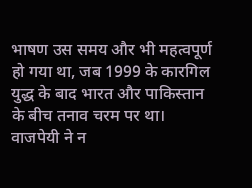भाषण उस समय और भी महत्वपूर्ण हो गया था, जब 1999 के कारगिल युद्ध के बाद भारत और पाकिस्तान के बीच तनाव चरम पर था। वाजपेयी ने न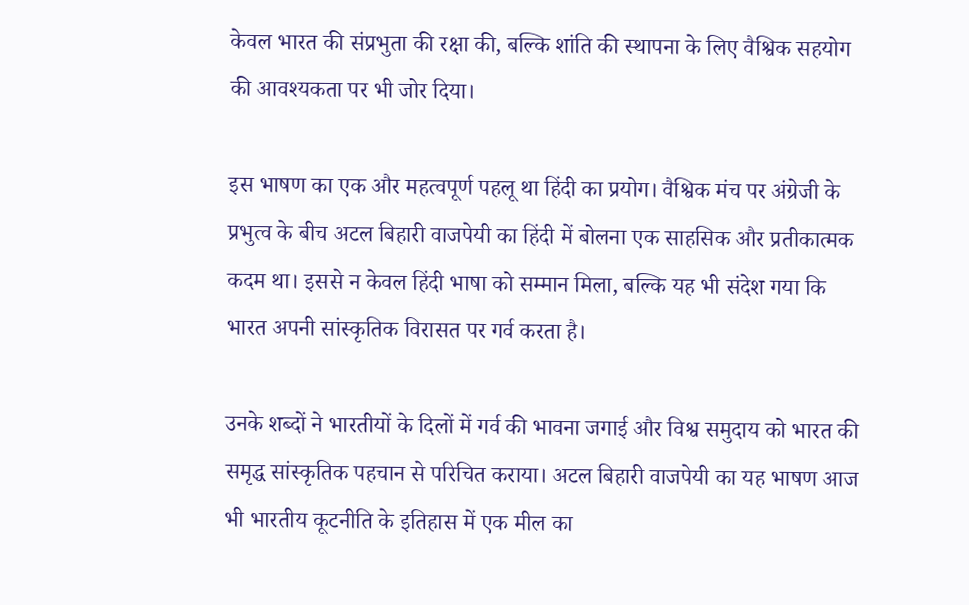केवल भारत की संप्रभुता की रक्षा की, बल्कि शांति की स्थापना के लिए वैश्विक सहयोग की आवश्यकता पर भी जोर दिया।

इस भाषण का एक और महत्वपूर्ण पहलू था हिंदी का प्रयोग। वैश्विक मंच पर अंग्रेजी के प्रभुत्व के बीच अटल बिहारी वाजपेयी का हिंदी में बोलना एक साहसिक और प्रतीकात्मक कदम था। इससे न केवल हिंदी भाषा को सम्मान मिला, बल्कि यह भी संदेश गया कि भारत अपनी सांस्कृतिक विरासत पर गर्व करता है।

उनके शब्दों ने भारतीयों के दिलों में गर्व की भावना जगाई और विश्व समुदाय को भारत की समृद्ध सांस्कृतिक पहचान से परिचित कराया। अटल बिहारी वाजपेयी का यह भाषण आज भी भारतीय कूटनीति के इतिहास में एक मील का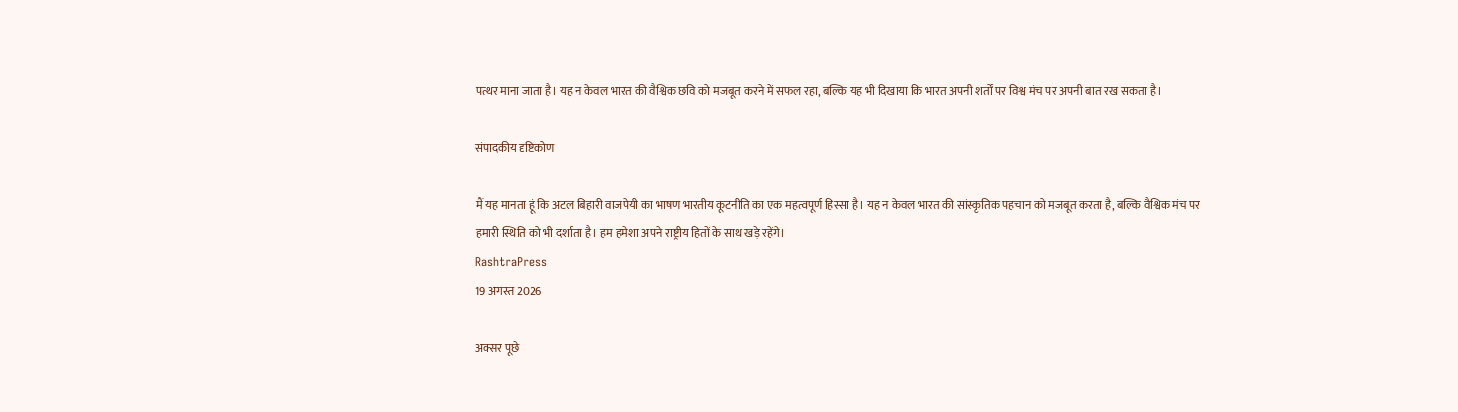पत्थर माना जाता है। यह न केवल भारत की वैश्विक छवि को मजबूत करने में सफल रहा, बल्कि यह भी दिखाया कि भारत अपनी शर्तों पर विश्व मंच पर अपनी बात रख सकता है।

संपादकीय दृष्टिकोण

मैं यह मानता हूं कि अटल बिहारी वाजपेयी का भाषण भारतीय कूटनीति का एक महत्वपूर्ण हिस्सा है। यह न केवल भारत की सांस्कृतिक पहचान को मजबूत करता है, बल्कि वैश्विक मंच पर हमारी स्थिति को भी दर्शाता है। हम हमेशा अपने राष्ट्रीय हितों के साथ खड़े रहेंगे।
RashtraPress
19 अगस्त 2026

अक्सर पूछे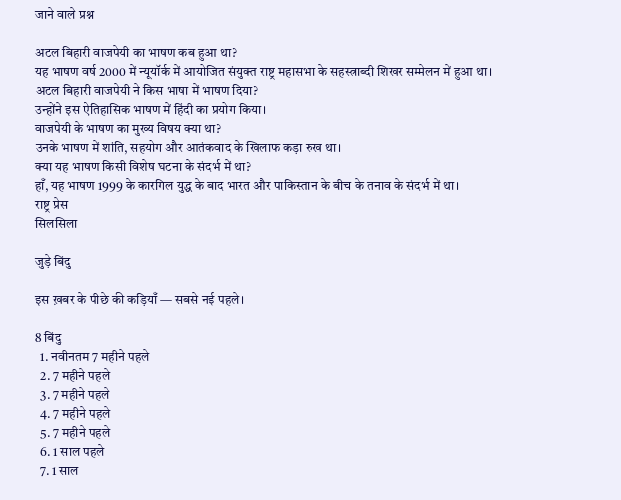जाने वाले प्रश्न

अटल बिहारी वाजपेयी का भाषण कब हुआ था?
यह भाषण वर्ष 2000 में न्यूयॉर्क में आयोजित संयुक्त राष्ट्र महासभा के सहस्त्राब्दी शिखर सम्मेलन में हुआ था।
अटल बिहारी वाजपेयी ने किस भाषा में भाषण दिया?
उन्होंने इस ऐतिहासिक भाषण में हिंदी का प्रयोग किया।
वाजपेयी के भाषण का मुख्य विषय क्या था?
उनके भाषण में शांति, सहयोग और आतंकवाद के खिलाफ कड़ा रुख था।
क्या यह भाषण किसी विशेष घटना के संदर्भ में था?
हाँ, यह भाषण 1999 के कारगिल युद्ध के बाद भारत और पाकिस्तान के बीच के तनाव के संदर्भ में था।
राष्ट्र प्रेस
सिलसिला

जुड़े बिंदु

इस ख़बर के पीछे की कड़ियाँ — सबसे नई पहले।

8 बिंदु
  1. नवीनतम 7 महीने पहले
  2. 7 महीने पहले
  3. 7 महीने पहले
  4. 7 महीने पहले
  5. 7 महीने पहले
  6. 1 साल पहले
  7. 1 साल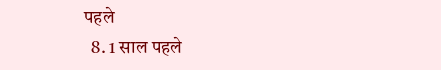पहले
  8. 1 साल पहले